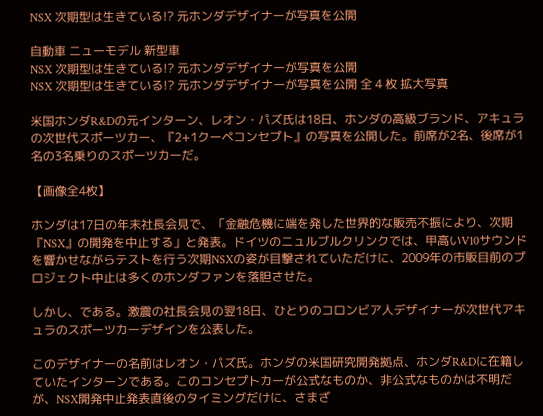NSX 次期型は生きている!? 元ホンダデザイナーが写真を公開

自動車 ニューモデル 新型車
NSX 次期型は生きている!? 元ホンダデザイナーが写真を公開
NSX 次期型は生きている!? 元ホンダデザイナーが写真を公開 全 4 枚 拡大写真

米国ホンダR&Dの元インターン、レオン・パズ氏は18日、ホンダの高級ブランド、アキュラの次世代スポーツカー、『2+1クーペコンセプト』の写真を公開した。前席が2名、後席が1名の3名乗りのスポーツカーだ。

【画像全4枚】

ホンダは17日の年末社長会見で、「金融危機に端を発した世界的な販売不振により、次期『NSX』の開発を中止する」と発表。ドイツのニュルブルクリンクでは、甲高いV10サウンドを響かせながらテストを行う次期NSXの姿が目撃されていただけに、2009年の市販目前のプロジェクト中止は多くのホンダファンを落胆させた。

しかし、である。激震の社長会見の翌18日、ひとりのコロンビア人デザイナーが次世代アキュラのスポーツカーデザインを公表した。

このデザイナーの名前はレオン・パズ氏。ホンダの米国研究開発拠点、ホンダR&Dに在籍していたインターンである。このコンセプトカーが公式なものか、非公式なものかは不明だが、NSX開発中止発表直後のタイミングだけに、さまざ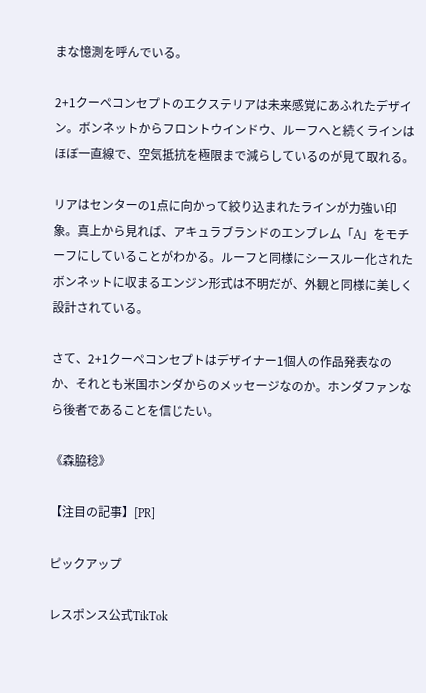まな憶測を呼んでいる。

2+1クーペコンセプトのエクステリアは未来感覚にあふれたデザイン。ボンネットからフロントウインドウ、ルーフへと続くラインはほぼ一直線で、空気抵抗を極限まで減らしているのが見て取れる。

リアはセンターの1点に向かって絞り込まれたラインが力強い印象。真上から見れば、アキュラブランドのエンブレム「A」をモチーフにしていることがわかる。ルーフと同様にシースルー化されたボンネットに収まるエンジン形式は不明だが、外観と同様に美しく設計されている。

さて、2+1クーペコンセプトはデザイナー1個人の作品発表なのか、それとも米国ホンダからのメッセージなのか。ホンダファンなら後者であることを信じたい。

《森脇稔》

【注目の記事】[PR]

ピックアップ

レスポンス公式TikTok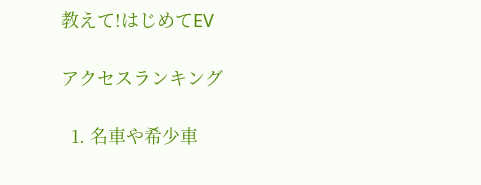教えて!はじめてEV

アクセスランキング

  1. 名車や希少車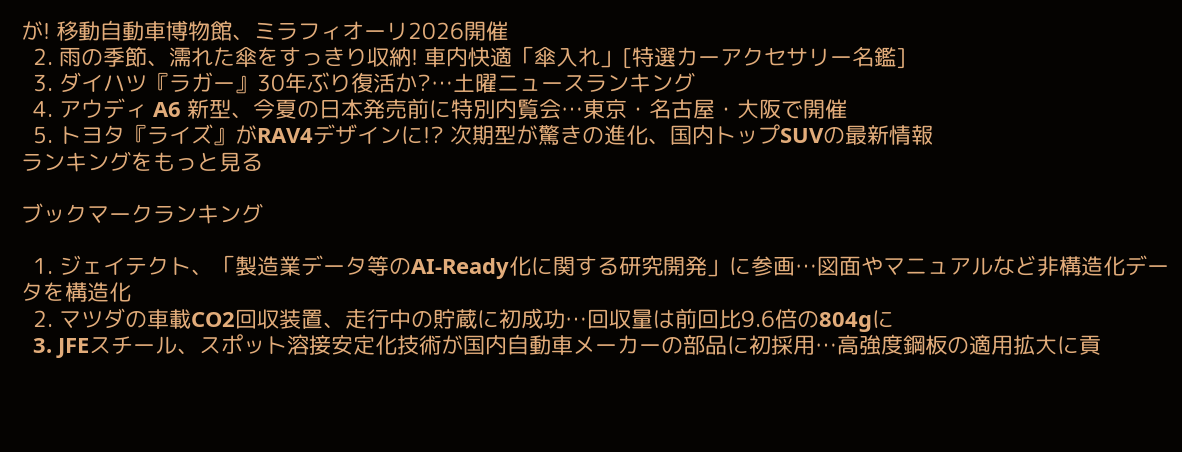が! 移動自動車博物館、ミラフィオーリ2026開催
  2. 雨の季節、濡れた傘をすっきり収納! 車内快適「傘入れ」[特選カーアクセサリー名鑑]
  3. ダイハツ『ラガー』30年ぶり復活か?…土曜ニュースランキング
  4. アウディ A6 新型、今夏の日本発売前に特別内覧会…東京・名古屋・大阪で開催
  5. トヨタ『ライズ』がRAV4デザインに!? 次期型が驚きの進化、国内トップSUVの最新情報
ランキングをもっと見る

ブックマークランキング

  1. ジェイテクト、「製造業データ等のAI-Ready化に関する研究開発」に参画…図面やマニュアルなど非構造化データを構造化
  2. マツダの車載CO2回収装置、走行中の貯蔵に初成功…回収量は前回比9.6倍の804gに
  3. JFEスチール、スポット溶接安定化技術が国内自動車メーカーの部品に初採用…高強度鋼板の適用拡大に貢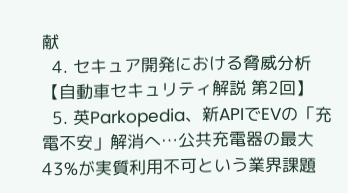献
  4. セキュア開発における脅威分析【自動車セキュリティ解説 第2回】
  5. 英Parkopedia、新APIでEVの「充電不安」解消へ…公共充電器の最大43%が実質利用不可という業界課題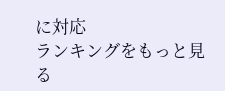に対応
ランキングをもっと見る